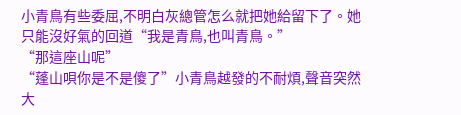小青鳥有些委屈,不明白灰總管怎么就把她給留下了。她只能沒好氣的回道“我是青鳥,也叫青鳥。”
“那這座山呢”
“蓬山唄你是不是傻了”小青鳥越發的不耐煩,聲音突然大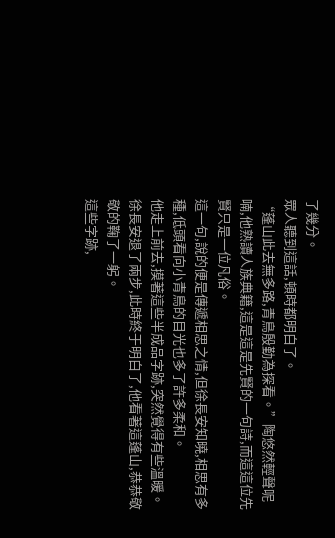了幾分。
眾人聽到這話,頓時都明白了。
“蓬山此去無多路,青鳥殷勤為探看。”陶悠然輕聲呢喃,他熟讀人族典籍,這是這是先賢的一句詩,而這這位先賢只是一位凡俗。
這一句,說的便是傳遞相思之情,但徐長安知曉,相思有多種,低頭看向小青鳥的目光也多了許多柔和。
他走上前去,摸著這些半成品字跡,突然覺得有些溫暖。
徐長安退了兩步,此時終于明白了,他看著這蓬山,恭恭敬敬的鞠了一躬。
這些字跡,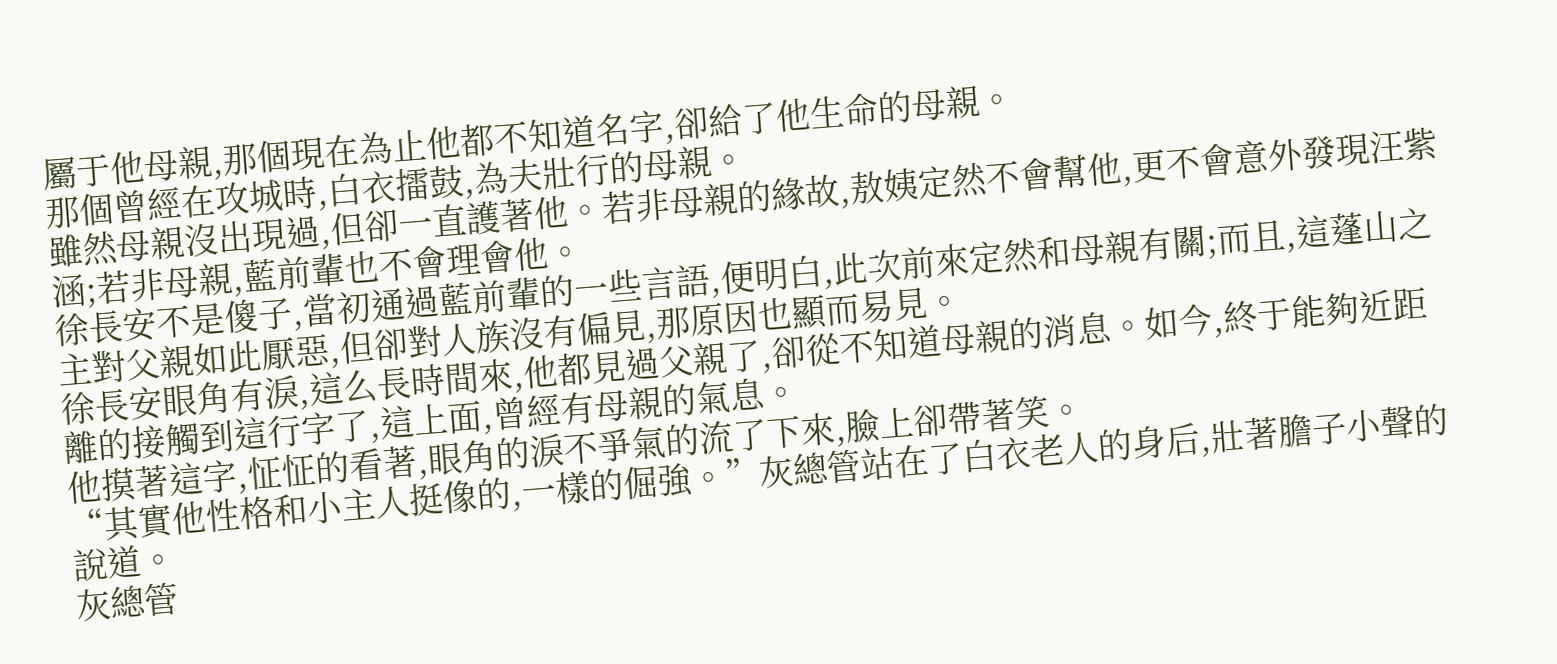屬于他母親,那個現在為止他都不知道名字,卻給了他生命的母親。
那個曾經在攻城時,白衣擂鼓,為夫壯行的母親。
雖然母親沒出現過,但卻一直護著他。若非母親的緣故,敖姨定然不會幫他,更不會意外發現汪紫涵;若非母親,藍前輩也不會理會他。
徐長安不是傻子,當初通過藍前輩的一些言語,便明白,此次前來定然和母親有關;而且,這蓬山之主對父親如此厭惡,但卻對人族沒有偏見,那原因也顯而易見。
徐長安眼角有淚,這么長時間來,他都見過父親了,卻從不知道母親的消息。如今,終于能夠近距離的接觸到這行字了,這上面,曾經有母親的氣息。
他摸著這字,怔怔的看著,眼角的淚不爭氣的流了下來,臉上卻帶著笑。
“其實他性格和小主人挺像的,一樣的倔強。”灰總管站在了白衣老人的身后,壯著膽子小聲的說道。
灰總管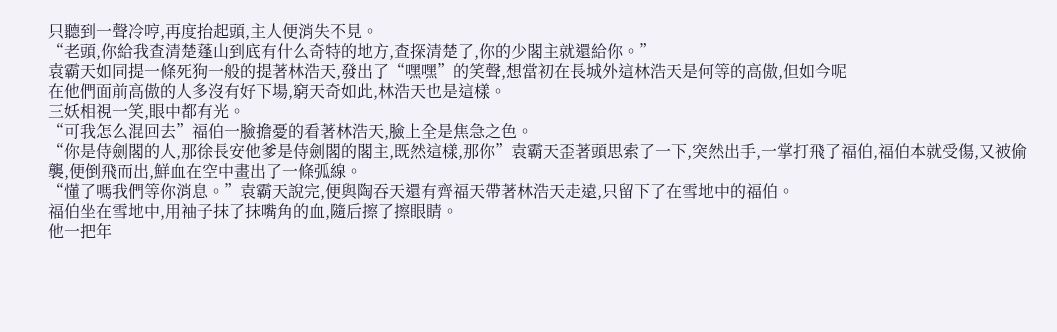只聽到一聲冷哼,再度抬起頭,主人便消失不見。
“老頭,你給我查清楚蓬山到底有什么奇特的地方,查探清楚了,你的少閣主就還給你。”
袁霸天如同提一條死狗一般的提著林浩天,發出了“嘿嘿”的笑聲,想當初在長城外這林浩天是何等的高傲,但如今呢
在他們面前高傲的人多沒有好下場,窮天奇如此,林浩天也是這樣。
三妖相視一笑,眼中都有光。
“可我怎么混回去”福伯一臉擔憂的看著林浩天,臉上全是焦急之色。
“你是侍劍閣的人,那徐長安他爹是侍劍閣的閣主,既然這樣,那你”袁霸天歪著頭思索了一下,突然出手,一掌打飛了福伯,福伯本就受傷,又被偷襲,便倒飛而出,鮮血在空中畫出了一條弧線。
“懂了嗎我們等你消息。”袁霸天說完,便與陶吞天還有齊福天帶著林浩天走遠,只留下了在雪地中的福伯。
福伯坐在雪地中,用袖子抹了抹嘴角的血,隨后擦了擦眼睛。
他一把年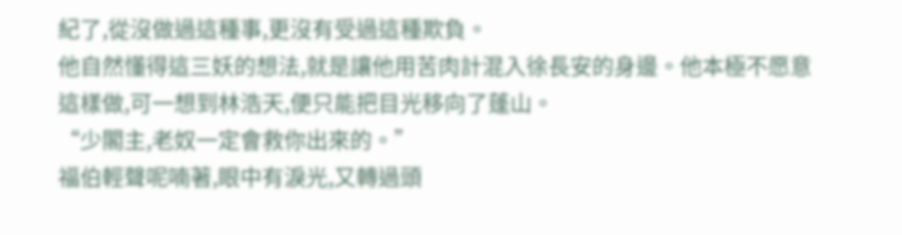紀了,從沒做過這種事,更沒有受過這種欺負。
他自然懂得這三妖的想法,就是讓他用苦肉計混入徐長安的身邊。他本極不愿意這樣做,可一想到林浩天,便只能把目光移向了蓬山。
“少閣主,老奴一定會救你出來的。”
福伯輕聲呢喃著,眼中有淚光,又轉過頭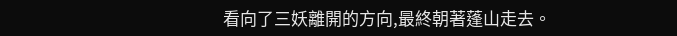看向了三妖離開的方向,最終朝著蓬山走去。